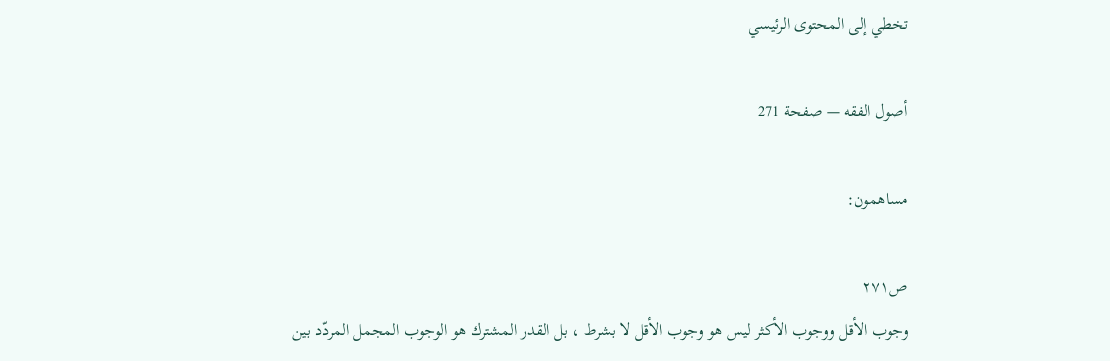تخطي إلى المحتوى الرئيسي

أصول الفقه — صفحة 271

مساهمون:

ص٢٧١
وجوب الأقل ووجوب الأكثر ليس هو وجوب الأقل لا بشرط ، بل القدر المشترك هو الوجوب المجمل المردّد بين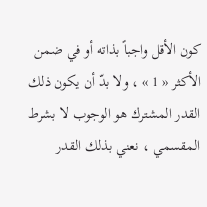كون الأقل واجباً بذاته أو في ضمن الأكثر « 1 » ، ولا بدّ أن يكون ذلك القدر المشترك هو الوجوب لا بشرط المقسمي ، نعني بذلك القدر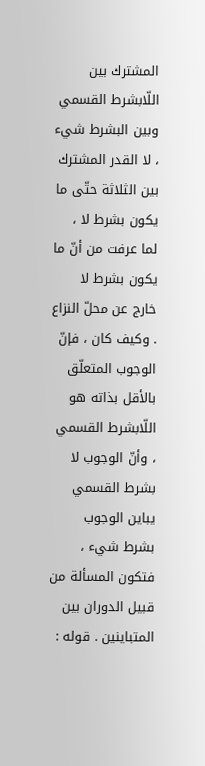المشترك بين اللّابشرط القسمي وبين البشرط شيء ، لا القدر المشترك بين الثلاثة حتّى ما يكون بشرط لا ، لما عرفت من أنّ ما يكون بشرط لا خارج عن محلّ النزاع . وكيف كان ، فإنّ الوجوب المتعلّق بالأقل بذاته هو اللّابشرط القسمي ، وأنّ الوجوب لا بشرط القسمي يباين الوجوب بشرط شيء ، فتكون المسألة من قبيل الدوران بين المتباينين . قوله :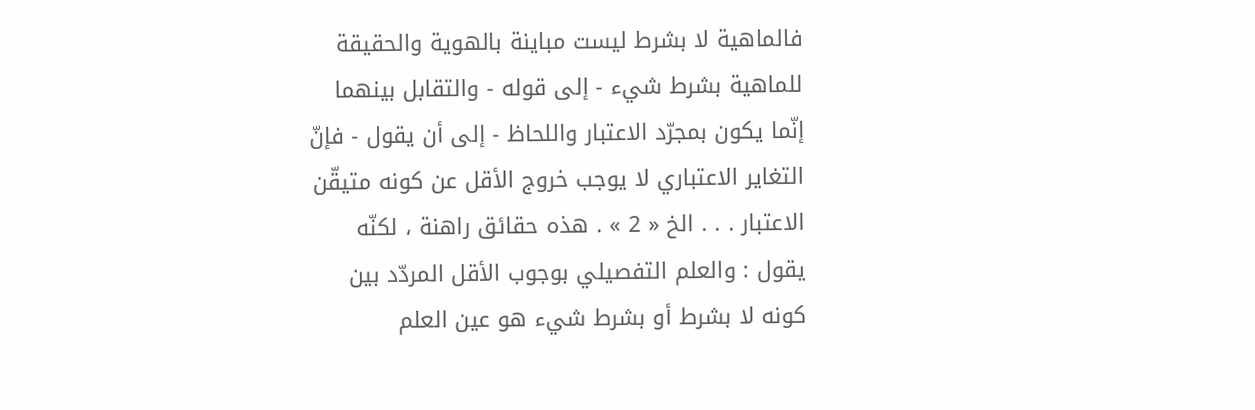فالماهية لا بشرط ليست مباينة بالهوية والحقيقة للماهية بشرط شيء - إلى قوله - والتقابل بينهما إنّما يكون بمجرّد الاعتبار واللحاظ - إلى أن يقول - فإنّ التغاير الاعتباري لا يوجب خروج الأقل عن كونه متيقّن الاعتبار . . . الخ « 2 » . هذه حقائق راهنة ، لكنّه يقول : والعلم التفصيلي بوجوب الأقل المردّد بين كونه لا بشرط أو بشرط شيء هو عين العلم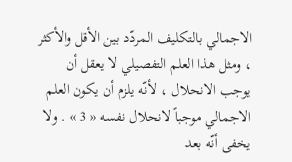الاجمالي بالتكليف المردّد بين الأقل والأكثر ، ومثل هذا العلم التفصيلي لا يعقل أن يوجب الانحلال ، لأنّه يلزم أن يكون العلم الاجمالي موجباً لانحلال نفسه « 3 » . ولا يخفى أنّه بعد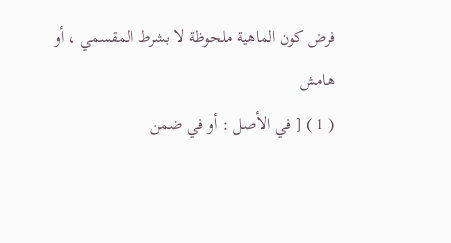فرض كون الماهية ملحوظة لا بشرط المقسمي ، أو
هامش
( 1 ) [ في الأصل : أو في ضمن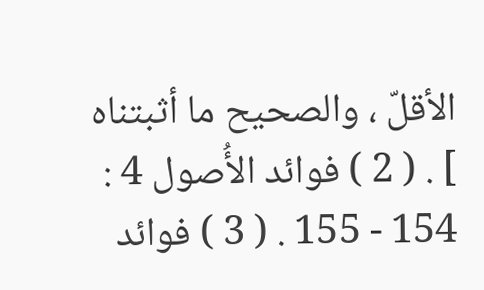الأقلّ ، والصحيح ما أثبتناه ] . ( 2 ) فوائد الأُصول 4 : 154 - 155 . ( 3 ) فوائد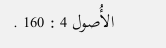الأُصول 4 : 160 .